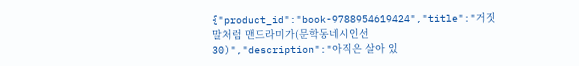{"product_id":"book-9788954619424","title":"거짓말처럼 맨드라미가(문학동네시인선 30)","description":"아직은 살아 있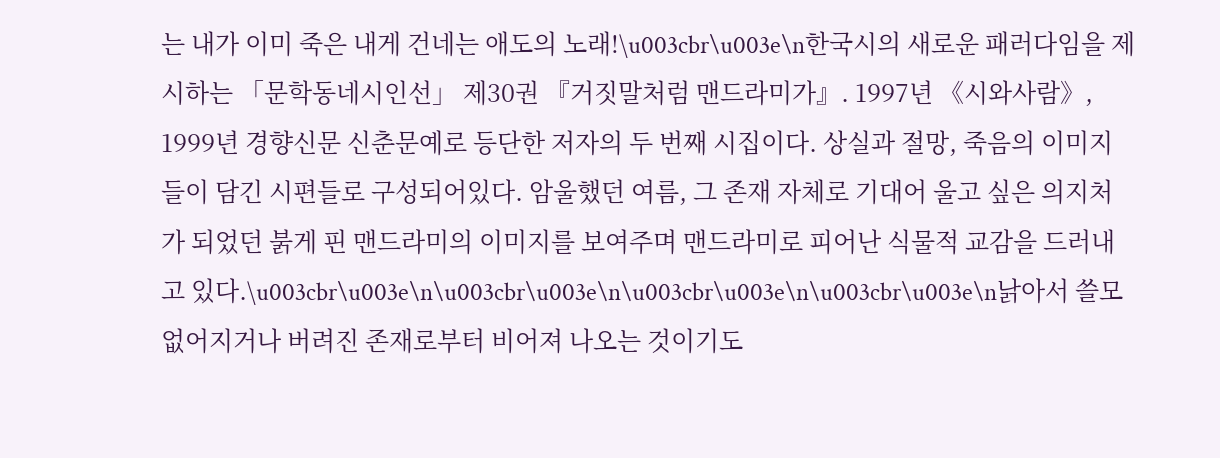는 내가 이미 죽은 내게 건네는 애도의 노래!\u003cbr\u003e\n한국시의 새로운 패러다임을 제시하는 「문학동네시인선」 제30권 『거짓말처럼 맨드라미가』. 1997년 《시와사람》, 1999년 경향신문 신춘문예로 등단한 저자의 두 번째 시집이다. 상실과 절망, 죽음의 이미지들이 담긴 시편들로 구성되어있다. 암울했던 여름, 그 존재 자체로 기대어 울고 싶은 의지처가 되었던 붉게 핀 맨드라미의 이미지를 보여주며 맨드라미로 피어난 식물적 교감을 드러내고 있다.\u003cbr\u003e\n\u003cbr\u003e\n\u003cbr\u003e\n\u003cbr\u003e\n낡아서 쓸모없어지거나 버려진 존재로부터 비어져 나오는 것이기도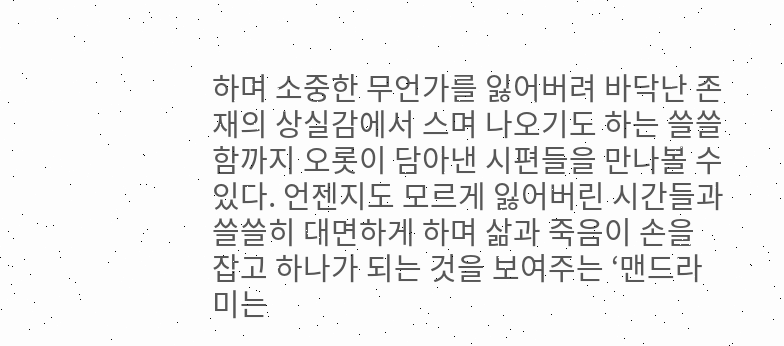하며 소중한 무언가를 잃어버려 바닥난 존재의 상실감에서 스며 나오기도 하는 쓸쓸함까지 오롯이 담아낸 시편들을 만나볼 수 있다. 언젠지도 모르게 잃어버린 시간들과 쓸쓸히 대면하게 하며 삶과 죽음이 손을 잡고 하나가 되는 것을 보여주는 ‘맨드라미는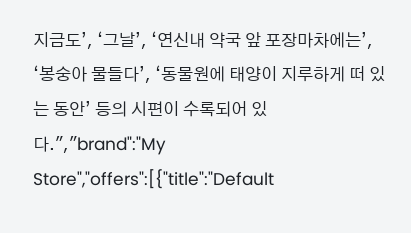지금도’, ‘그날’, ‘연신내 약국 앞 포장마차에는’, ‘봉숭아 물들다’, ‘동물원에 태양이 지루하게 떠 있는 동안’ 등의 시편이 수록되어 있다.","brand":"My Store","offers":[{"title":"Default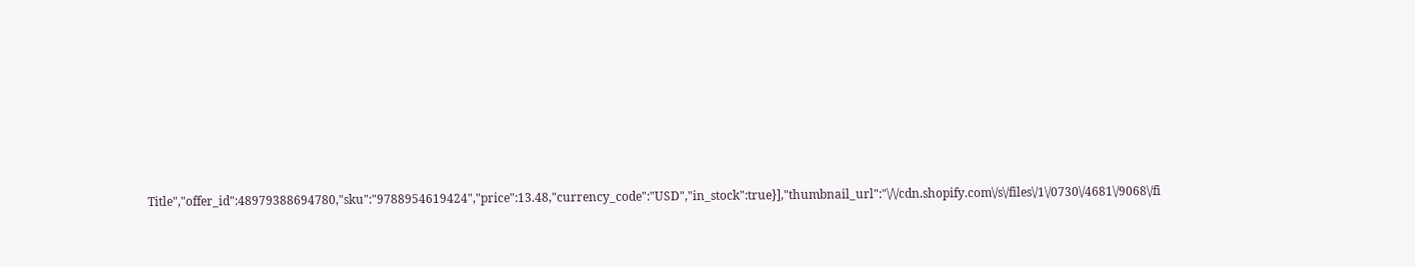Title","offer_id":48979388694780,"sku":"9788954619424","price":13.48,"currency_code":"USD","in_stock":true}],"thumbnail_url":"\/\/cdn.shopify.com\/s\/files\/1\/0730\/4681\/9068\/fi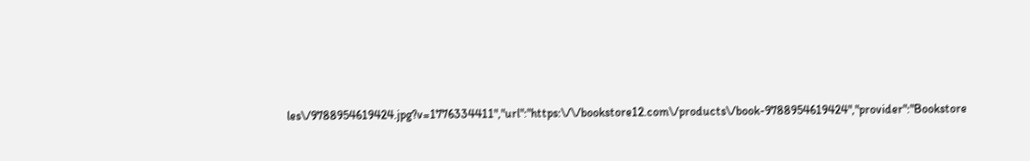les\/9788954619424.jpg?v=1776334411","url":"https:\/\/bookstore12.com\/products\/book-9788954619424","provider":"Bookstore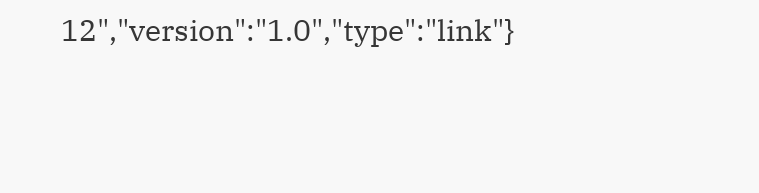12","version":"1.0","type":"link"}